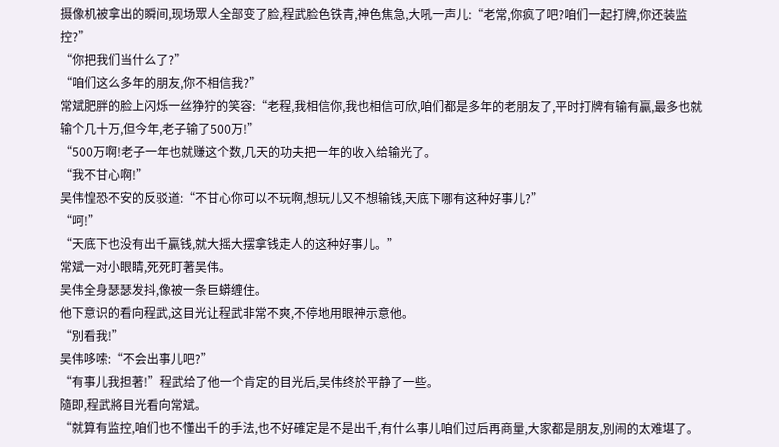摄像机被拿出的瞬间,现场眾人全部变了脸,程武脸色铁青,神色焦急,大吼一声儿:“老常,你疯了吧?咱们一起打牌,你还装监控?”
“你把我们当什么了?”
“咱们这么多年的朋友,你不相信我?”
常斌肥胖的脸上闪烁一丝狰狞的笑容:“老程,我相信你,我也相信可欣,咱们都是多年的老朋友了,平时打牌有输有贏,最多也就输个几十万,但今年,老子输了500万!”
“500万啊!老子一年也就赚这个数,几天的功夫把一年的收入给输光了。
“我不甘心啊!”
吴伟惶恐不安的反驳道:“不甘心你可以不玩啊,想玩儿又不想输钱,天底下哪有这种好事儿?”
“呵!”
“天底下也没有出千贏钱,就大摇大摆拿钱走人的这种好事儿。”
常斌一对小眼睛,死死盯著吴伟。
吴伟全身瑟瑟发抖,像被一条巨蟒缠住。
他下意识的看向程武,这目光让程武非常不爽,不停地用眼神示意他。
“別看我!”
吴伟哆嗦:“不会出事儿吧?”
“有事儿我担著!”程武给了他一个肯定的目光后,吴伟终於平静了一些。
隨即,程武將目光看向常斌。
“就算有监控,咱们也不懂出千的手法,也不好確定是不是出千,有什么事儿咱们过后再商量,大家都是朋友,別闹的太难堪了。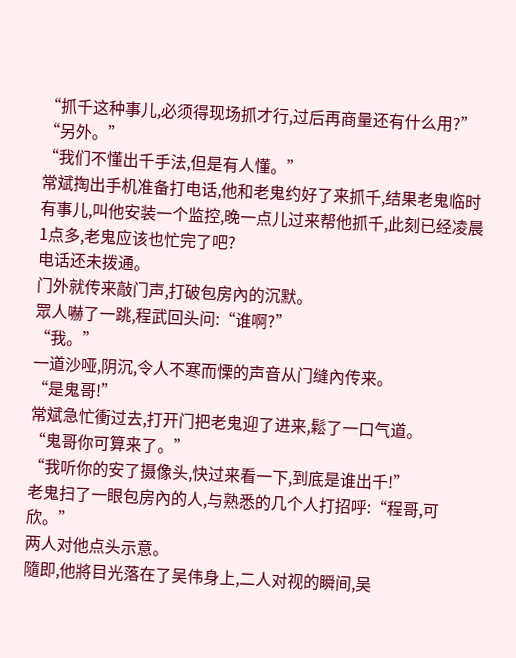“抓千这种事儿,必须得现场抓才行,过后再商量还有什么用?”
“另外。”
“我们不懂出千手法,但是有人懂。”
常斌掏出手机准备打电话,他和老鬼约好了来抓千,结果老鬼临时有事儿,叫他安装一个监控,晚一点儿过来帮他抓千,此刻已经凌晨1点多,老鬼应该也忙完了吧?
电话还未拨通。
门外就传来敲门声,打破包房內的沉默。
眾人嚇了一跳,程武回头问:“谁啊?”
“我。”
一道沙哑,阴沉,令人不寒而慄的声音从门缝內传来。
“是鬼哥!”
常斌急忙衝过去,打开门把老鬼迎了进来,鬆了一口气道。
“鬼哥你可算来了。”
“我听你的安了摄像头,快过来看一下,到底是谁出千!”
老鬼扫了一眼包房內的人,与熟悉的几个人打招呼:“程哥,可欣。”
两人对他点头示意。
隨即,他將目光落在了吴伟身上,二人对视的瞬间,吴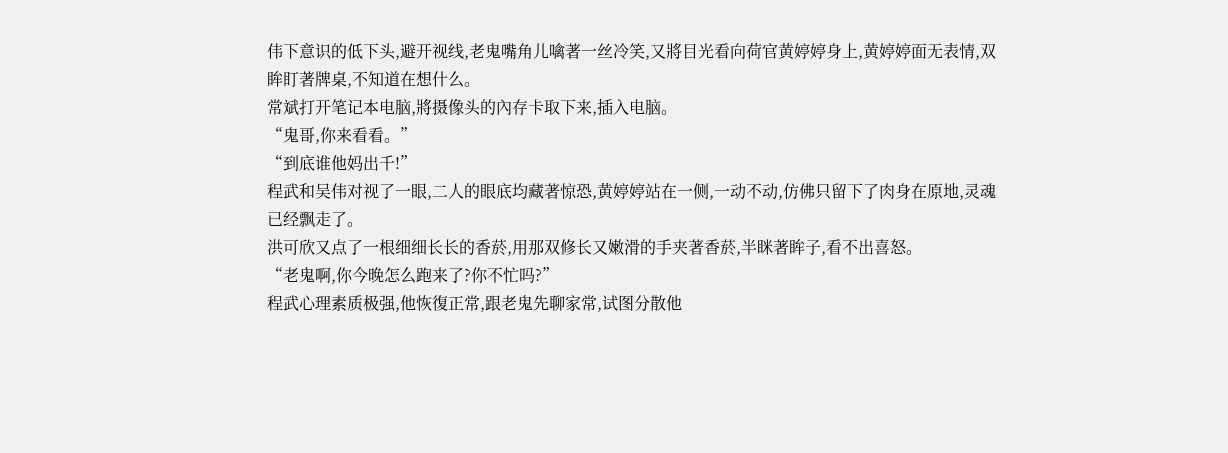伟下意识的低下头,避开视线,老鬼嘴角儿噙著一丝冷笑,又將目光看向荷官黄婷婷身上,黄婷婷面无表情,双眸盯著牌桌,不知道在想什么。
常斌打开笔记本电脑,將摄像头的內存卡取下来,插入电脑。
“鬼哥,你来看看。”
“到底谁他妈出千!”
程武和吴伟对视了一眼,二人的眼底均藏著惊恐,黄婷婷站在一侧,一动不动,仿佛只留下了肉身在原地,灵魂已经飘走了。
洪可欣又点了一根细细长长的香菸,用那双修长又嫩滑的手夹著香菸,半眯著眸子,看不出喜怒。
“老鬼啊,你今晚怎么跑来了?你不忙吗?”
程武心理素质极强,他恢復正常,跟老鬼先聊家常,试图分散他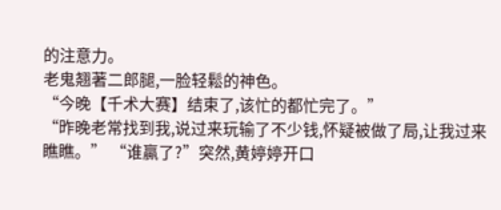的注意力。
老鬼翘著二郎腿,一脸轻鬆的神色。
“今晚【千术大赛】结束了,该忙的都忙完了。”
“昨晚老常找到我,说过来玩输了不少钱,怀疑被做了局,让我过来瞧瞧。” “谁贏了?”突然,黄婷婷开口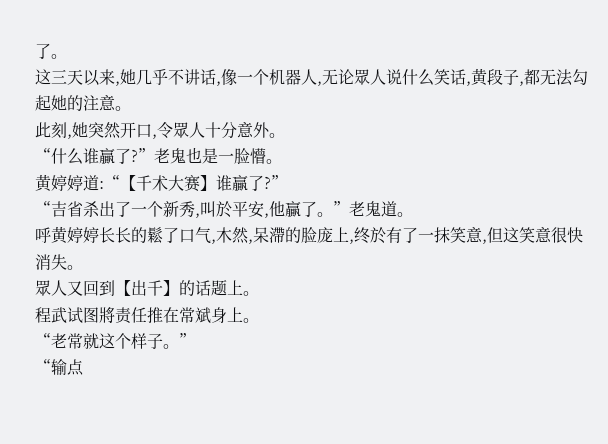了。
这三天以来,她几乎不讲话,像一个机器人,无论眾人说什么笑话,黄段子,都无法勾起她的注意。
此刻,她突然开口,令眾人十分意外。
“什么谁贏了?”老鬼也是一脸懵。
黄婷婷道:“【千术大赛】谁贏了?”
“吉省杀出了一个新秀,叫於平安,他贏了。”老鬼道。
呼黄婷婷长长的鬆了口气,木然,呆滯的脸庞上,终於有了一抹笑意,但这笑意很快消失。
眾人又回到【出千】的话题上。
程武试图將责任推在常斌身上。
“老常就这个样子。”
“输点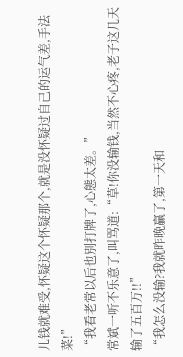儿钱就难受,怀疑这个怀疑那个,就是没怀疑过自己的运气差,手法菜!”
“我看老常以后也別打牌了,心態太差。”
常斌一听不乐意了,叫骂道:“草!你没输钱,当然不心疼,老子这几天输了五百万!!”
“我怎么没输?我就昨晚贏了,第一天和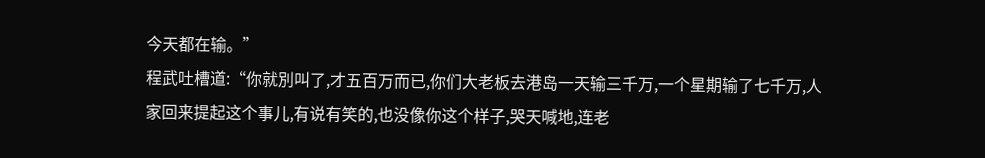今天都在输。”
程武吐槽道:“你就別叫了,才五百万而已,你们大老板去港岛一天输三千万,一个星期输了七千万,人家回来提起这个事儿,有说有笑的,也没像你这个样子,哭天喊地,连老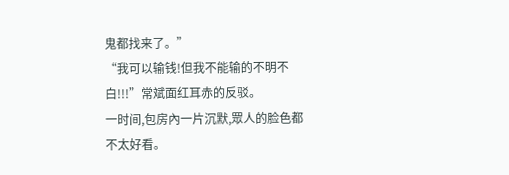鬼都找来了。”
“我可以输钱!但我不能输的不明不白!!!”常斌面红耳赤的反驳。
一时间,包房內一片沉默,眾人的脸色都不太好看。